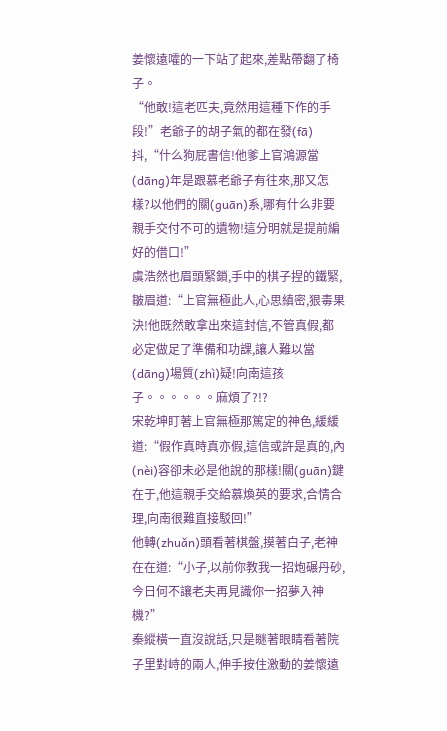姜懷遠嚯的一下站了起來,差點帶翻了椅子。
“他敢!這老匹夫,竟然用這種下作的手段!”老爺子的胡子氣的都在發(fā)抖,“什么狗屁書信!他爹上官鴻源當(dāng)年是跟慕老爺子有往來,那又怎樣?以他們的關(guān)系,哪有什么非要親手交付不可的遺物!這分明就是提前編好的借口!”
虞浩然也眉頭緊鎖,手中的棋子捏的鐵緊,皺眉道:“上官無極此人,心思縝密,狠毒果決!他既然敢拿出來這封信,不管真假,都必定做足了準備和功課,讓人難以當(dāng)場質(zhì)疑!向南這孩子。。。。。。麻煩了?!?
宋乾坤盯著上官無極那篤定的神色,緩緩道:“假作真時真亦假,這信或許是真的,內(nèi)容卻未必是他說的那樣!關(guān)鍵在于,他這親手交給慕煥英的要求,合情合理,向南很難直接駁回!”
他轉(zhuǎn)頭看著棋盤,摸著白子,老神在在道:“小子,以前你教我一招炮碾丹砂,今日何不讓老夫再見識你一招夢入神機?”
秦縱橫一直沒說話,只是瞇著眼睛看著院子里對峙的兩人,伸手按住激動的姜懷遠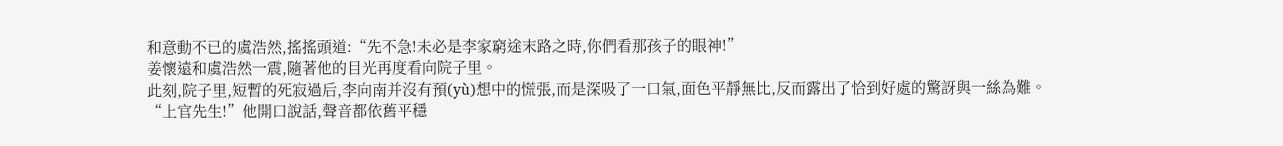和意動不已的虞浩然,搖搖頭道:“先不急!未必是李家窮途末路之時,你們看那孩子的眼神!”
姜懷遠和虞浩然一震,隨著他的目光再度看向院子里。
此刻,院子里,短暫的死寂過后,李向南并沒有預(yù)想中的慌張,而是深吸了一口氣,面色平靜無比,反而露出了恰到好處的驚訝與一絲為難。
“上官先生!”他開口說話,聲音都依舊平穩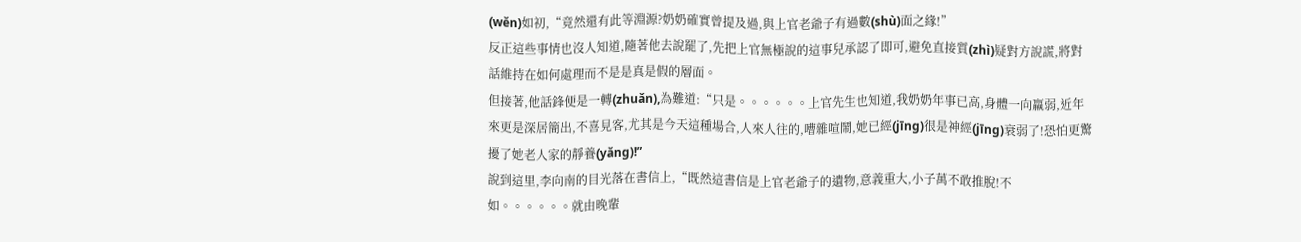(wěn)如初,“竟然還有此等淵源?奶奶確實曾提及過,與上官老爺子有過數(shù)面之緣!”
反正這些事情也沒人知道,隨著他去說罷了,先把上官無極說的這事兒承認了即可,避免直接質(zhì)疑對方說謊,將對話維持在如何處理而不是是真是假的層面。
但接著,他話鋒便是一轉(zhuǎn),為難道:“只是。。。。。。上官先生也知道,我奶奶年事已高,身體一向羸弱,近年來更是深居簡出,不喜見客,尤其是今天這種場合,人來人往的,嘈雜喧鬧,她已經(jīng)很是神經(jīng)衰弱了!恐怕更驚擾了她老人家的靜養(yǎng)!”
說到這里,李向南的目光落在書信上,“既然這書信是上官老爺子的遺物,意義重大,小子萬不敢推脫!不如。。。。。。就由晚輩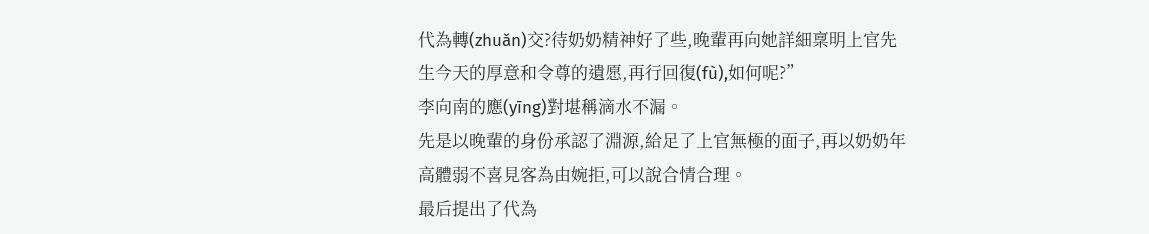代為轉(zhuǎn)交?待奶奶精神好了些,晚輩再向她詳細稟明上官先生今天的厚意和令尊的遺愿,再行回復(fù),如何呢?”
李向南的應(yīng)對堪稱滴水不漏。
先是以晚輩的身份承認了淵源,給足了上官無極的面子,再以奶奶年高體弱不喜見客為由婉拒,可以說合情合理。
最后提出了代為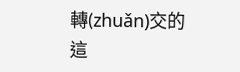轉(zhuǎn)交的這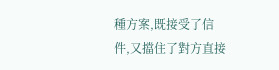種方案,既接受了信件,又擋住了對方直接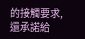的接觸要求,還承諾給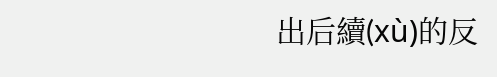出后續(xù)的反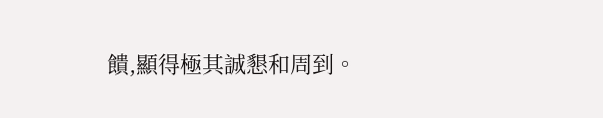饋,顯得極其誠懇和周到。